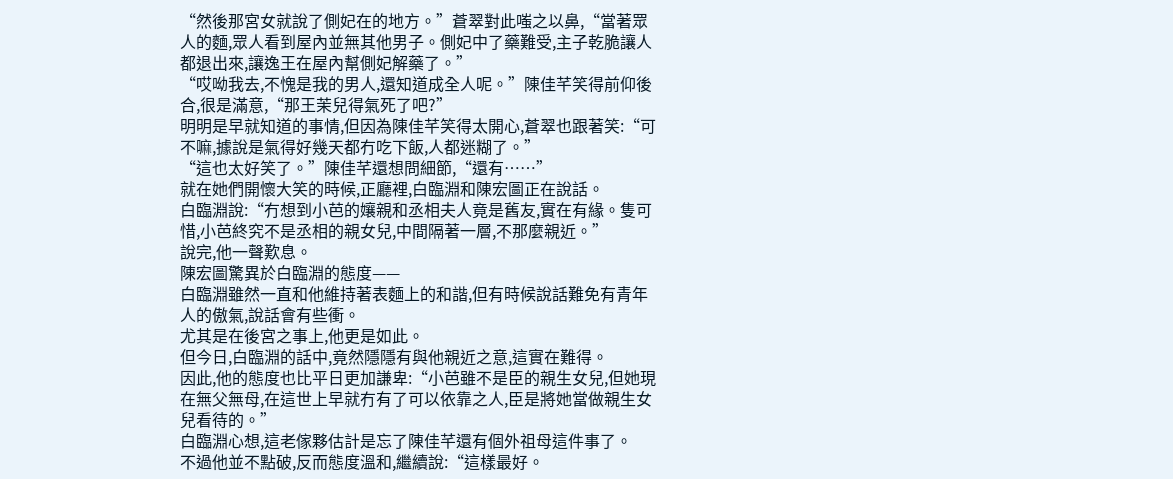“然後那宮女就說了側妃在的地方。”蒼翠對此嗤之以鼻,“當著眾人的麵,眾人看到屋內並無其他男子。側妃中了藥難受,主子乾脆讓人都退出來,讓逸王在屋內幫側妃解藥了。”
“哎呦我去,不愧是我的男人,還知道成全人呢。”陳佳芊笑得前仰後合,很是滿意,“那王茉兒得氣死了吧?”
明明是早就知道的事情,但因為陳佳芊笑得太開心,蒼翠也跟著笑:“可不嘛,據說是氣得好幾天都冇吃下飯,人都迷糊了。”
“這也太好笑了。”陳佳芊還想問細節,“還有……”
就在她們開懷大笑的時候,正廳裡,白臨淵和陳宏圖正在說話。
白臨淵說:“冇想到小芭的孃親和丞相夫人竟是舊友,實在有緣。隻可惜,小芭終究不是丞相的親女兒,中間隔著一層,不那麼親近。”
說完,他一聲歎息。
陳宏圖驚異於白臨淵的態度——
白臨淵雖然一直和他維持著表麵上的和諧,但有時候說話難免有青年人的傲氣,說話會有些衝。
尤其是在後宮之事上,他更是如此。
但今日,白臨淵的話中,竟然隱隱有與他親近之意,這實在難得。
因此,他的態度也比平日更加謙卑:“小芭雖不是臣的親生女兒,但她現在無父無母,在這世上早就冇有了可以依靠之人,臣是將她當做親生女兒看待的。”
白臨淵心想,這老傢夥估計是忘了陳佳芊還有個外祖母這件事了。
不過他並不點破,反而態度溫和,繼續說:“這樣最好。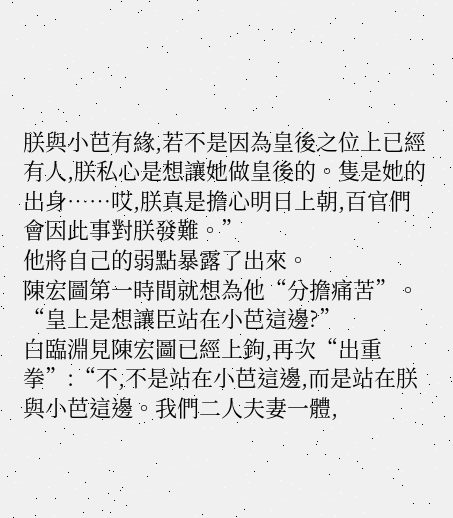朕與小芭有緣,若不是因為皇後之位上已經有人,朕私心是想讓她做皇後的。隻是她的出身……哎,朕真是擔心明日上朝,百官們會因此事對朕發難。”
他將自己的弱點暴露了出來。
陳宏圖第一時間就想為他“分擔痛苦”。
“皇上是想讓臣站在小芭這邊?”
白臨淵見陳宏圖已經上鉤,再次“出重拳”:“不,不是站在小芭這邊,而是站在朕與小芭這邊。我們二人夫妻一體,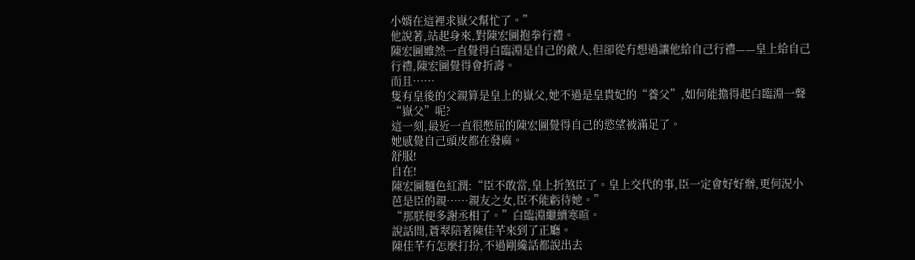小婿在這裡求嶽父幫忙了。”
他說著,站起身來,對陳宏圖抱拳行禮。
陳宏圖雖然一直覺得白臨淵是自己的敵人,但卻從冇想過讓他給自己行禮——皇上給自己行禮,陳宏圖覺得會折壽。
而且……
隻有皇後的父親算是皇上的嶽父,她不過是皇貴妃的“養父”,如何能擔得起白臨淵一聲“嶽父”呢?
這一刻,最近一直很憋屈的陳宏圖覺得自己的慾望被滿足了。
她感覺自己頭皮都在發麻。
舒服!
自在!
陳宏圖麵色紅潤:“臣不敢當,皇上折煞臣了。皇上交代的事,臣一定會好好辦,更何況小芭是臣的親……親友之女,臣不能虧待她。”
“那朕便多謝丞相了。”白臨淵繼續寒暄。
說話間,蒼翠陪著陳佳芊來到了正廳。
陳佳芊冇怎麼打扮,不過剛纔話都說出去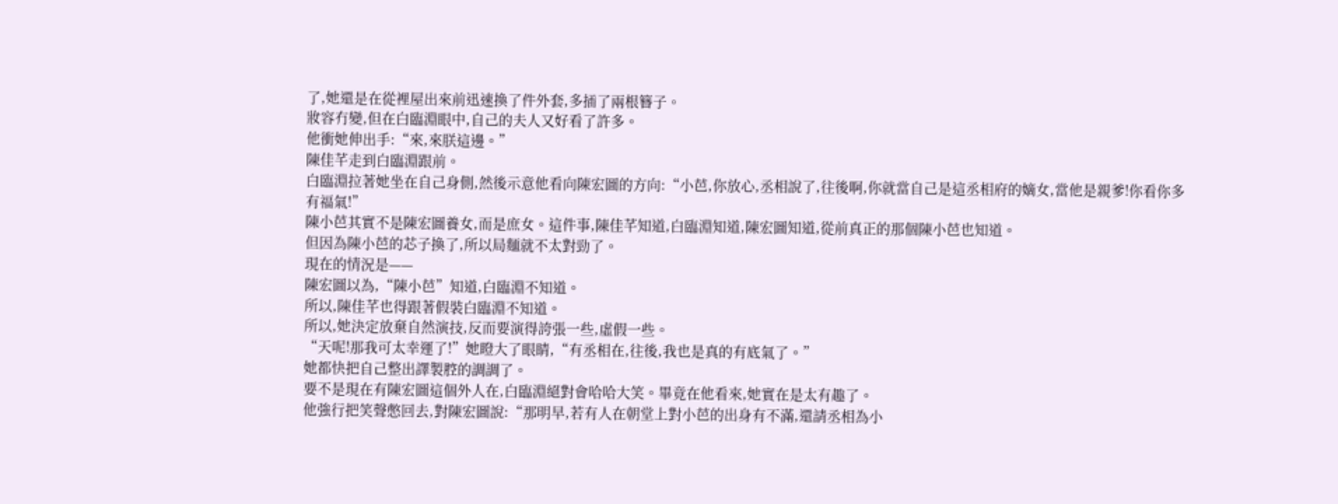了,她還是在從裡屋出來前迅速換了件外套,多插了兩根簪子。
妝容冇變,但在白臨淵眼中,自己的夫人又好看了許多。
他衝她伸出手:“來,來朕這邊。”
陳佳芊走到白臨淵跟前。
白臨淵拉著她坐在自己身側,然後示意他看向陳宏圖的方向:“小芭,你放心,丞相說了,往後啊,你就當自己是這丞相府的嫡女,當他是親爹!你看你多有福氣!”
陳小芭其實不是陳宏圖養女,而是庶女。這件事,陳佳芊知道,白臨淵知道,陳宏圖知道,從前真正的那個陳小芭也知道。
但因為陳小芭的芯子換了,所以局麵就不太對勁了。
現在的情況是——
陳宏圖以為,“陳小芭”知道,白臨淵不知道。
所以,陳佳芊也得跟著假裝白臨淵不知道。
所以,她決定放棄自然演技,反而要演得誇張一些,虛假一些。
“天呢!那我可太幸運了!”她瞪大了眼睛,“有丞相在,往後,我也是真的有底氣了。”
她都快把自己整出譯製腔的調調了。
要不是現在有陳宏圖這個外人在,白臨淵絕對會哈哈大笑。畢竟在他看來,她實在是太有趣了。
他強行把笑聲憋回去,對陳宏圖說:“那明早,若有人在朝堂上對小芭的出身有不滿,還請丞相為小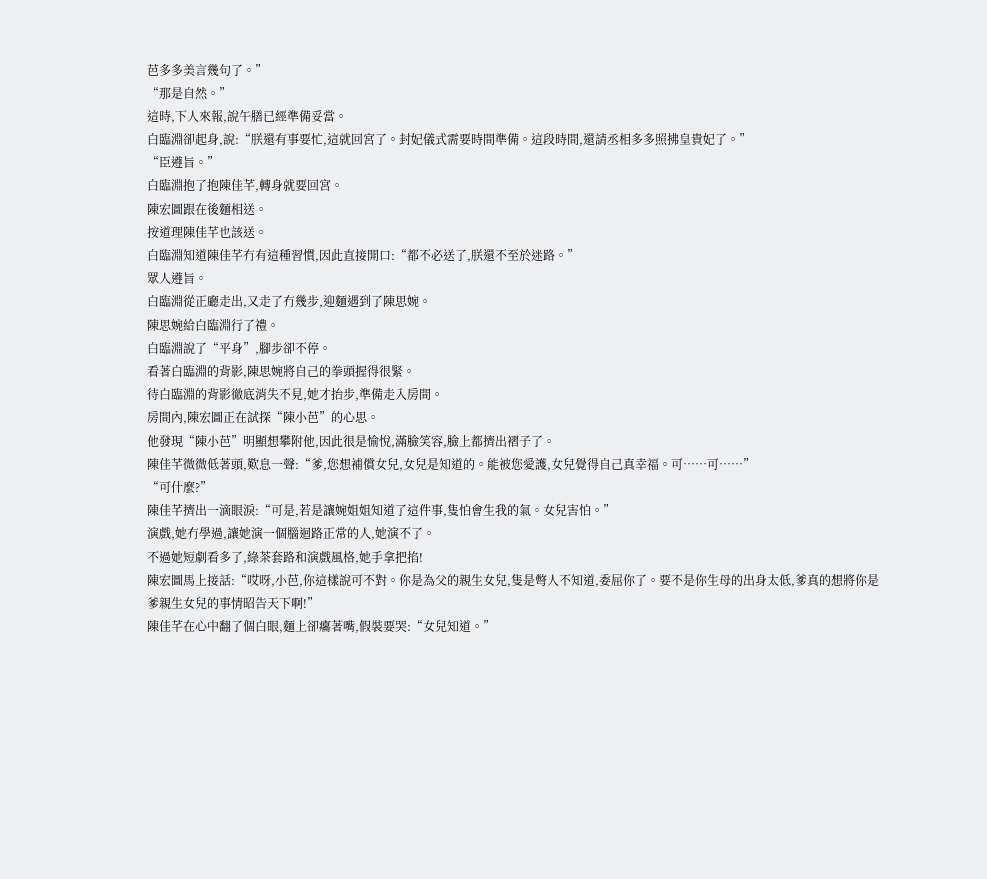芭多多美言幾句了。”
“那是自然。”
這時,下人來報,說午膳已經準備妥當。
白臨淵卻起身,說:“朕還有事要忙,這就回宮了。封妃儀式需要時間準備。這段時間,還請丞相多多照拂皇貴妃了。”
“臣遵旨。”
白臨淵抱了抱陳佳芊,轉身就要回宮。
陳宏圖跟在後麵相送。
按道理陳佳芊也該送。
白臨淵知道陳佳芊冇有這種習慣,因此直接開口:“都不必送了,朕還不至於迷路。”
眾人遵旨。
白臨淵從正廳走出,又走了冇幾步,迎麵遇到了陳思婉。
陳思婉給白臨淵行了禮。
白臨淵說了“平身”,腳步卻不停。
看著白臨淵的背影,陳思婉將自己的拳頭握得很緊。
待白臨淵的背影徹底消失不見,她才抬步,準備走入房間。
房間內,陳宏圖正在試探“陳小芭”的心思。
他發現“陳小芭”明顯想攀附他,因此很是愉悅,滿臉笑容,臉上都擠出褶子了。
陳佳芊微微低著頭,歎息一聲:“爹,您想補償女兒,女兒是知道的。能被您愛護,女兒覺得自己真幸福。可……可……”
“可什麼?”
陳佳芊擠出一滴眼淚:“可是,若是讓婉姐姐知道了這件事,隻怕會生我的氣。女兒害怕。”
演戲,她冇學過,讓她演一個腦迴路正常的人,她演不了。
不過她短劇看多了,綠茶套路和演戲風格,她手拿把掐!
陳宏圖馬上接話:“哎呀,小芭,你這樣說可不對。你是為父的親生女兒,隻是彆人不知道,委屈你了。要不是你生母的出身太低,爹真的想將你是爹親生女兒的事情昭告天下啊!”
陳佳芊在心中翻了個白眼,麵上卻癟著嘴,假裝要哭:“女兒知道。”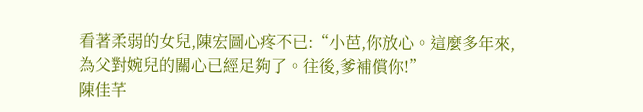看著柔弱的女兒,陳宏圖心疼不已:“小芭,你放心。這麼多年來,為父對婉兒的關心已經足夠了。往後,爹補償你!”
陳佳芊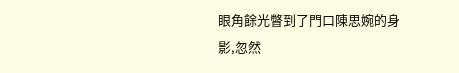眼角餘光瞥到了門口陳思婉的身影,忽然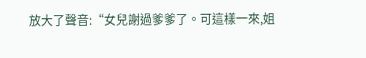放大了聲音:“女兒謝過爹爹了。可這樣一來,姐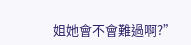姐她會不會難過啊?”